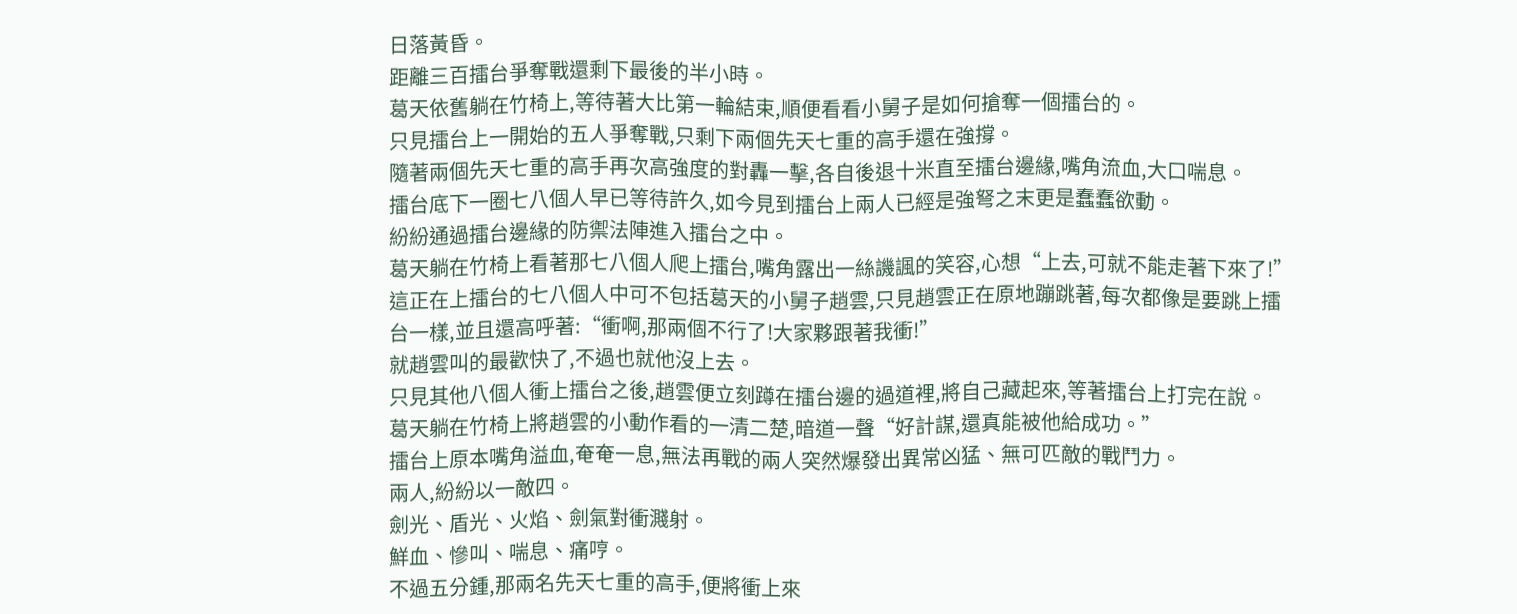日落黃昏。
距離三百擂台爭奪戰還剩下最後的半小時。
葛天依舊躺在竹椅上,等待著大比第一輪結束,順便看看小舅子是如何搶奪一個擂台的。
只見擂台上一開始的五人爭奪戰,只剩下兩個先天七重的高手還在強撐。
隨著兩個先天七重的高手再次高強度的對轟一擊,各自後退十米直至擂台邊緣,嘴角流血,大口喘息。
擂台底下一圈七八個人早已等待許久,如今見到擂台上兩人已經是強弩之末更是蠢蠢欲動。
紛紛通過擂台邊緣的防禦法陣進入擂台之中。
葛天躺在竹椅上看著那七八個人爬上擂台,嘴角露出一絲譏諷的笑容,心想“上去,可就不能走著下來了!”
這正在上擂台的七八個人中可不包括葛天的小舅子趙雲,只見趙雲正在原地蹦跳著,每次都像是要跳上擂台一樣,並且還高呼著:“衝啊,那兩個不行了!大家夥跟著我衝!”
就趙雲叫的最歡快了,不過也就他沒上去。
只見其他八個人衝上擂台之後,趙雲便立刻蹲在擂台邊的過道裡,將自己藏起來,等著擂台上打完在說。
葛天躺在竹椅上將趙雲的小動作看的一清二楚,暗道一聲“好計謀,還真能被他給成功。”
擂台上原本嘴角溢血,奄奄一息,無法再戰的兩人突然爆發出異常凶猛、無可匹敵的戰鬥力。
兩人,紛紛以一敵四。
劍光、盾光、火焰、劍氣對衝濺射。
鮮血、慘叫、喘息、痛哼。
不過五分鍾,那兩名先天七重的高手,便將衝上來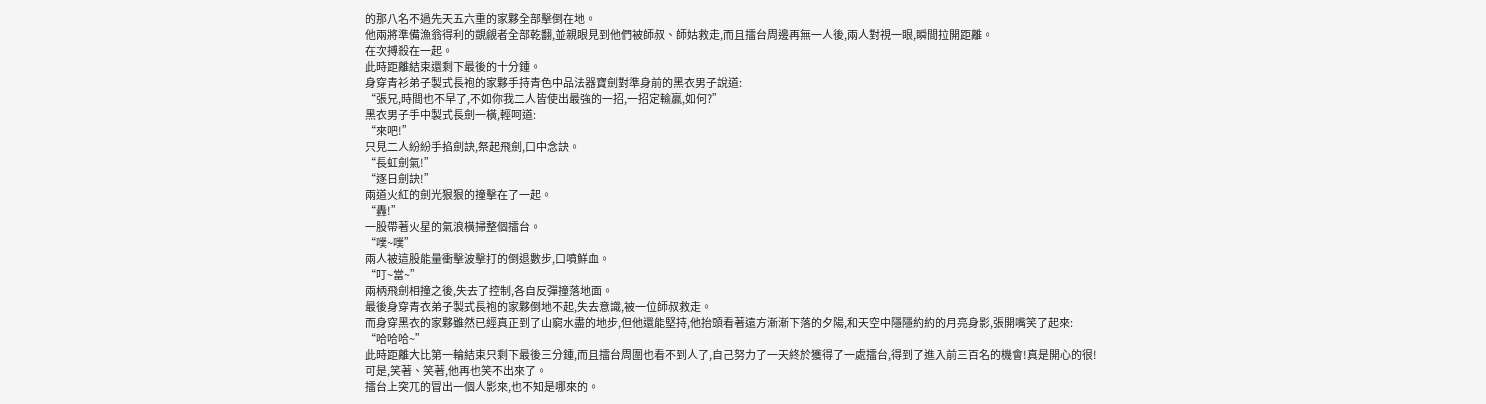的那八名不過先天五六重的家夥全部擊倒在地。
他兩將準備漁翁得利的覬覦者全部乾翻,並親眼見到他們被師叔、師姑救走,而且擂台周邊再無一人後,兩人對視一眼,瞬間拉開距離。
在次搏殺在一起。
此時距離結束還剩下最後的十分鍾。
身穿青衫弟子製式長袍的家夥手持青色中品法器寶劍對準身前的黑衣男子說道:
“張兄,時間也不早了,不如你我二人皆使出最強的一招,一招定輸贏,如何?”
黑衣男子手中製式長劍一橫,輕呵道:
“來吧!”
只見二人紛紛手掐劍訣,祭起飛劍,口中念訣。
“長虹劍氣!”
“逐日劍訣!”
兩道火紅的劍光狠狠的撞擊在了一起。
“轟!”
一股帶著火星的氣浪橫掃整個擂台。
“噗~噗”
兩人被這股能量衝擊波擊打的倒退數步,口噴鮮血。
“叮~當~”
兩柄飛劍相撞之後,失去了控制,各自反彈撞落地面。
最後身穿青衣弟子製式長袍的家夥倒地不起,失去意識,被一位師叔救走。
而身穿黑衣的家夥雖然已經真正到了山窮水盡的地步,但他還能堅持,他抬頭看著遠方漸漸下落的夕陽,和天空中隱隱約約的月亮身影,張開嘴笑了起來:
“哈哈哈~”
此時距離大比第一輪結束只剩下最後三分鍾,而且擂台周圍也看不到人了,自己努力了一天終於獲得了一處擂台,得到了進入前三百名的機會!真是開心的很!
可是,笑著、笑著,他再也笑不出來了。
擂台上突兀的冒出一個人影來,也不知是哪來的。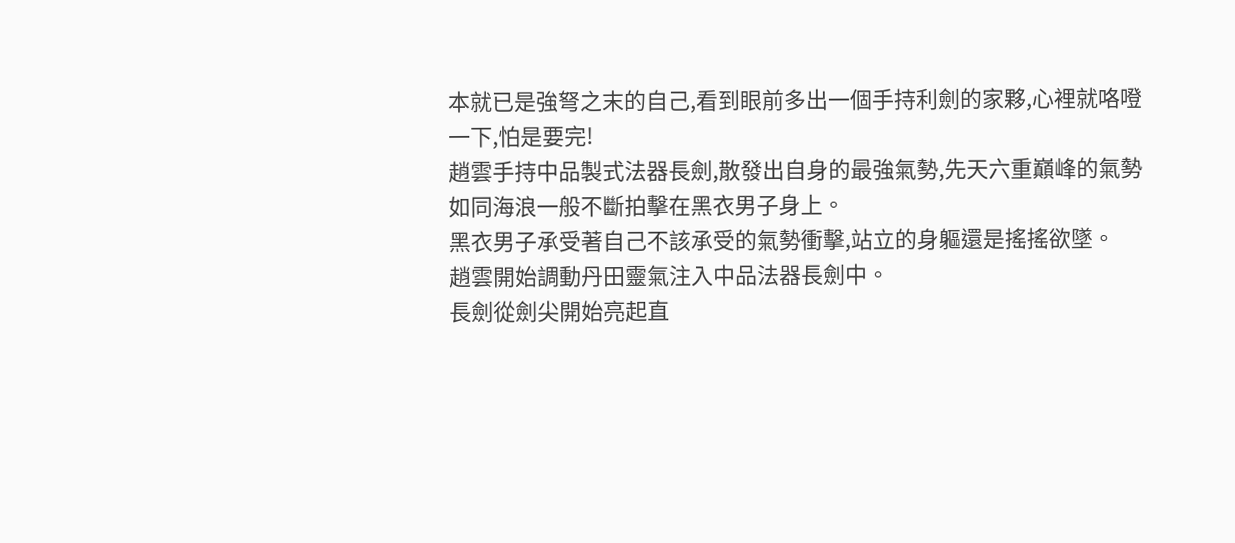本就已是強弩之末的自己,看到眼前多出一個手持利劍的家夥,心裡就咯噔一下,怕是要完!
趙雲手持中品製式法器長劍,散發出自身的最強氣勢,先天六重巔峰的氣勢如同海浪一般不斷拍擊在黑衣男子身上。
黑衣男子承受著自己不該承受的氣勢衝擊,站立的身軀還是搖搖欲墜。
趙雲開始調動丹田靈氣注入中品法器長劍中。
長劍從劍尖開始亮起直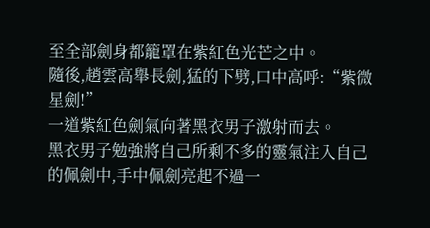至全部劍身都籠罩在紫紅色光芒之中。
隨後,趙雲高舉長劍,猛的下劈,口中高呼:“紫微星劍!”
一道紫紅色劍氣向著黑衣男子激射而去。
黑衣男子勉強將自己所剩不多的靈氣注入自己的佩劍中,手中佩劍亮起不過一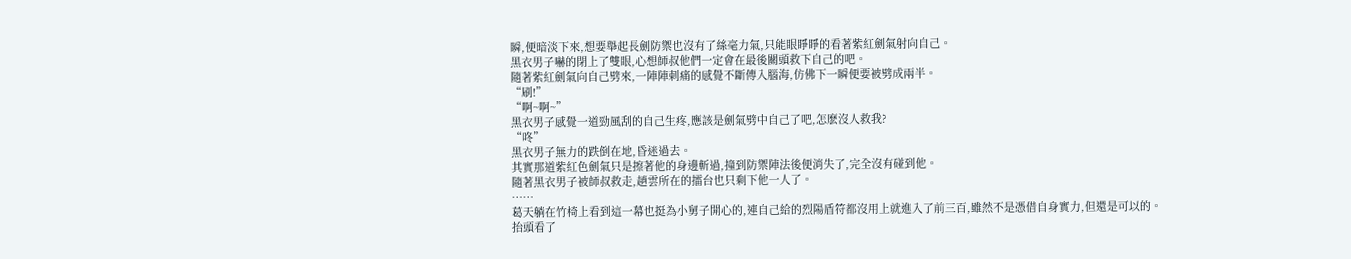瞬,便暗淡下來,想要舉起長劍防禦也沒有了絲毫力氣,只能眼睜睜的看著紫紅劍氣射向自己。
黑衣男子嚇的閉上了雙眼,心想師叔他們一定會在最後關頭救下自己的吧。
隨著紫紅劍氣向自己劈來,一陣陣刺痛的感覺不斷傳入腦海,仿佛下一瞬便要被劈成兩半。
“刷!”
“啊~啊~”
黑衣男子感覺一道勁風刮的自己生疼,應該是劍氣劈中自己了吧,怎麽沒人救我?
“咚”
黑衣男子無力的跌倒在地,昏迷過去。
其實那道紫紅色劍氣只是擦著他的身邊斬過,撞到防禦陣法後便消失了,完全沒有碰到他。
隨著黑衣男子被師叔救走,趙雲所在的擂台也只剩下他一人了。
……
葛天躺在竹椅上看到這一幕也挺為小舅子開心的,連自己給的烈陽盾符都沒用上就進入了前三百,雖然不是憑借自身實力,但還是可以的。
抬頭看了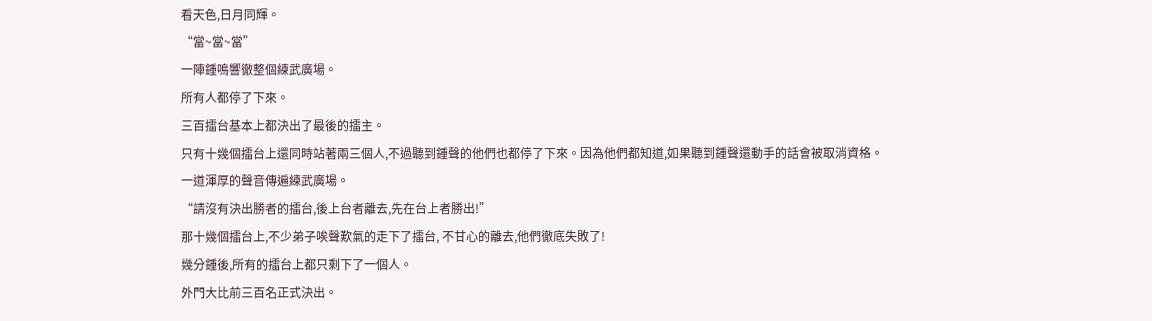看天色,日月同輝。
“當~當~當”
一陣鍾鳴響徹整個練武廣場。
所有人都停了下來。
三百擂台基本上都決出了最後的擂主。
只有十幾個擂台上還同時站著兩三個人,不過聽到鍾聲的他們也都停了下來。因為他們都知道,如果聽到鍾聲還動手的話會被取消資格。
一道渾厚的聲音傳遍練武廣場。
“請沒有決出勝者的擂台,後上台者離去,先在台上者勝出!”
那十幾個擂台上,不少弟子唉聲歎氣的走下了擂台, 不甘心的離去,他們徹底失敗了!
幾分鍾後,所有的擂台上都只剩下了一個人。
外門大比前三百名正式決出。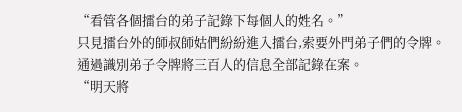“看管各個擂台的弟子記錄下每個人的姓名。”
只見擂台外的師叔師姑們紛紛進入擂台,索要外門弟子們的令牌。
通過識別弟子令牌將三百人的信息全部記錄在案。
“明天將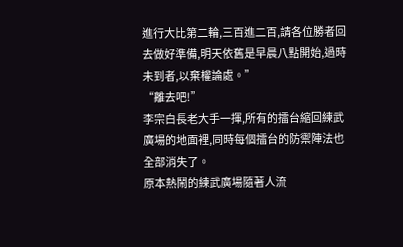進行大比第二輪,三百進二百,請各位勝者回去做好準備,明天依舊是早晨八點開始,過時未到者,以棄權論處。”
“離去吧!”
李宗白長老大手一揮,所有的擂台縮回練武廣場的地面裡,同時每個擂台的防禦陣法也全部消失了。
原本熱鬧的練武廣場隨著人流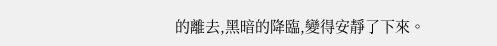的離去,黑暗的降臨,變得安靜了下來。